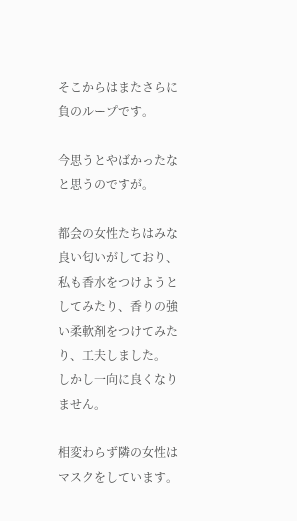そこからはまたさらに負のループです。

今思うとやばかったなと思うのですが。

都会の女性たちはみな良い匂いがしており、私も香水をつけようとしてみたり、香りの強い柔軟剤をつけてみたり、工夫しました。
しかし一向に良くなりません。

相変わらず隣の女性はマスクをしています。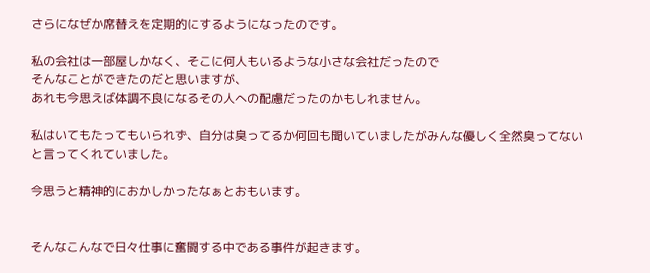さらになぜか席替えを定期的にするようになったのです。

私の会社は一部屋しかなく、そこに何人もいるような小さな会社だったので
そんなことができたのだと思いますが、
あれも今思えば体調不良になるその人への配慮だったのかもしれません。

私はいてもたってもいられず、自分は臭ってるか何回も聞いていましたがみんな優しく全然臭ってないと言ってくれていました。

今思うと精神的におかしかったなぁとおもいます。


そんなこんなで日々仕事に奮闘する中である事件が起きます。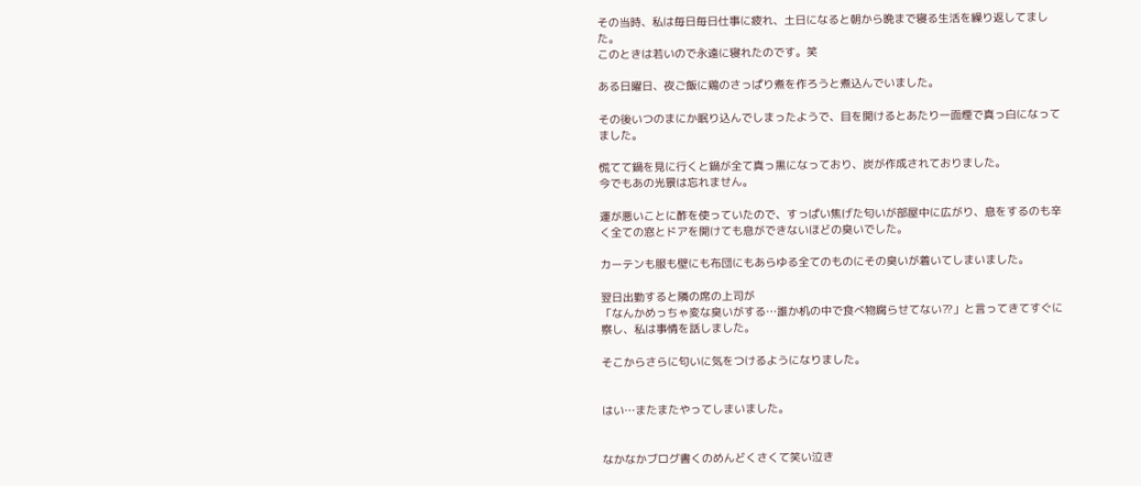その当時、私は毎日毎日仕事に疲れ、土日になると朝から晩まで寝る生活を繰り返してました。
このときは若いので永遠に寝れたのです。笑

ある日曜日、夜ご飯に鶏のさっぱり煮を作ろうと煮込んでいました。

その後いつのまにか眠り込んでしまったようで、目を開けるとあたり一面煙で真っ白になってました。

慌てて鍋を見に行くと鍋が全て真っ黒になっており、炭が作成されておりました。
今でもあの光景は忘れません。

運が悪いことに酢を使っていたので、すっぱい焦げた匂いが部屋中に広がり、息をするのも辛く全ての窓とドアを開けても息ができないほどの臭いでした。

カーテンも服も壁にも布団にもあらゆる全てのものにその臭いが着いてしまいました。

翌日出勤すると隣の席の上司が
「なんかめっちゃ変な臭いがする…誰か机の中で食べ物腐らせてない⁇」と言ってきてすぐに察し、私は事情を話しました。

そこからさらに匂いに気をつけるようになりました。


はい…またまたやってしまいました。


なかなかブログ書くのめんどくさくて笑い泣き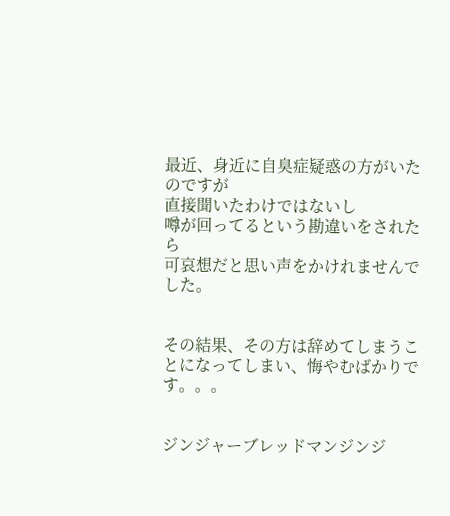最近、身近に自臭症疑惑の方がいたのですが
直接聞いたわけではないし
噂が回ってるという勘違いをされたら
可哀想だと思い声をかけれませんでした。


その結果、その方は辞めてしまうことになってしまい、悔やむばかりです。。。


ジンジャーブレッドマンジンジ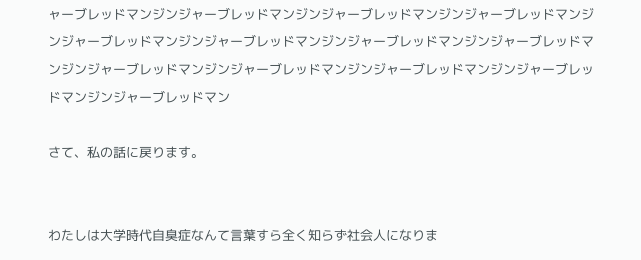ャーブレッドマンジンジャーブレッドマンジンジャーブレッドマンジンジャーブレッドマンジンジャーブレッドマンジンジャーブレッドマンジンジャーブレッドマンジンジャーブレッドマンジンジャーブレッドマンジンジャーブレッドマンジンジャーブレッドマンジンジャーブレッドマンジンジャーブレッドマン

さて、私の話に戻ります。


わたしは大学時代自臭症なんて言葉すら全く知らず社会人になりま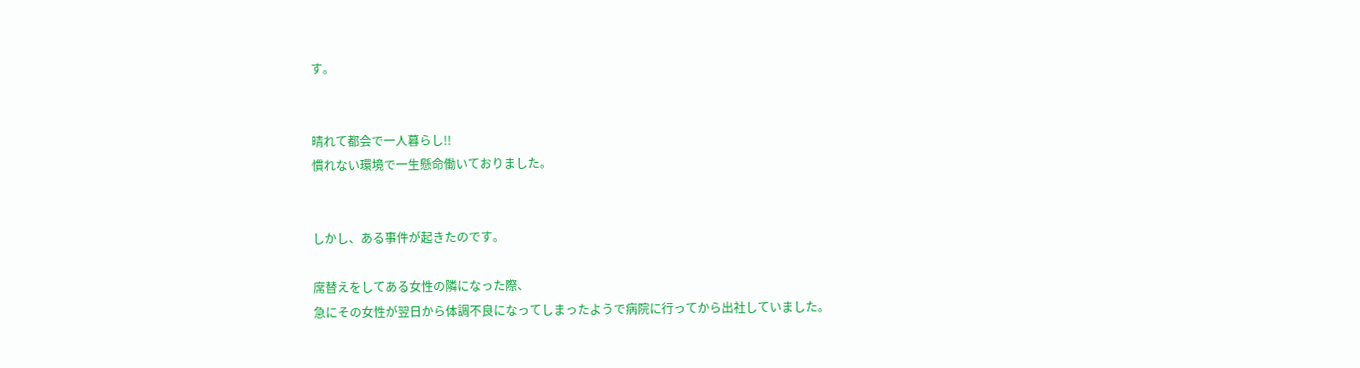す。


晴れて都会で一人暮らし!!
慣れない環境で一生懸命働いておりました。


しかし、ある事件が起きたのです。

席替えをしてある女性の隣になった際、
急にその女性が翌日から体調不良になってしまったようで病院に行ってから出社していました。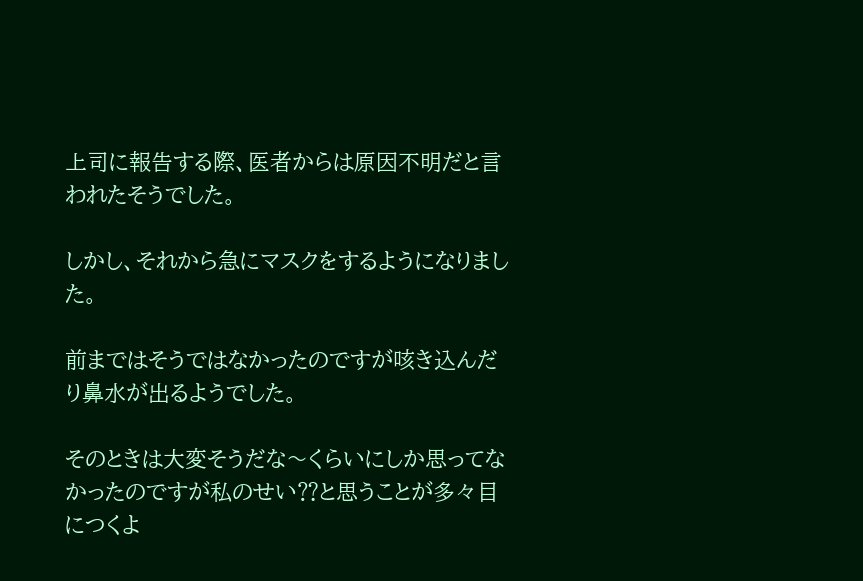上司に報告する際、医者からは原因不明だと言われたそうでした。

しかし、それから急にマスクをするようになりました。

前まではそうではなかったのですが咳き込んだり鼻水が出るようでした。

そのときは大変そうだな〜くらいにしか思ってなかったのですが私のせい⁇と思うことが多々目につくよ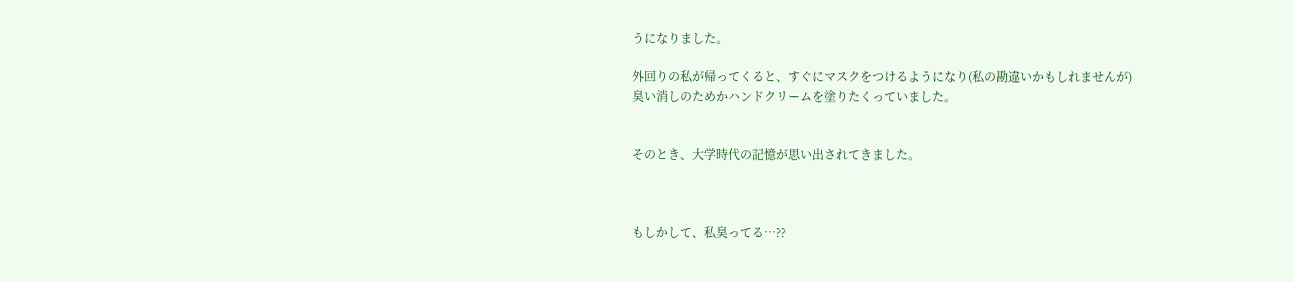うになりました。

外回りの私が帰ってくると、すぐにマスクをつけるようになり(私の勘違いかもしれませんが)
臭い消しのためかハンドクリームを塗りたくっていました。


そのとき、大学時代の記憶が思い出されてきました。



もしかして、私臭ってる…??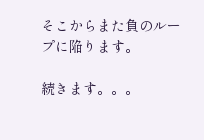そこからまた負のループに陥ります。

続きます。。。